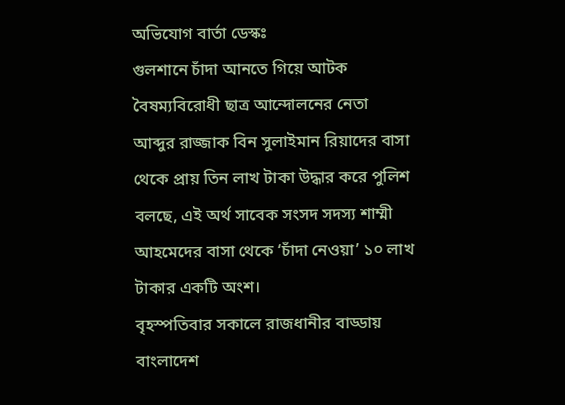অভিযোগ বার্তা ডেস্কঃ
গুলশানে চাঁদা আনতে গিয়ে আটক বৈষম্যবিরোধী ছাত্র আন্দোলনের নেতা আব্দুর রাজ্জাক বিন সুলাইমান রিয়াদের বাসা থেকে প্রায় তিন লাখ টাকা উদ্ধার করে পুলিশ বলছে, এই অর্থ সাবেক সংসদ সদস্য শাম্মী আহমেদের বাসা থেকে ‘চাঁদা নেওয়া’ ১০ লাখ টাকার একটি অংশ।
বৃহস্পতিবার সকালে রাজধানীর বাড্ডায় বাংলাদেশ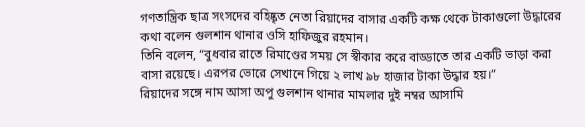গণতান্ত্রিক ছাত্র সংসদের বহিষ্কৃত নেতা রিয়াদের বাসার একটি কক্ষ থেকে টাকাগুলো উদ্ধারের কথা বলেন গুলশান থানার ওসি হাফিজুর রহমান।
তিনি বলেন, “বুধবার রাতে রিমাণ্ডের সময় সে স্বীকার করে বাড্ডাতে তার একটি ভাড়া করা বাসা রয়েছে। এরপর ভোরে সেখানে গিয়ে ২ লাখ ৯৮ হাজার টাকা উদ্ধার হয়।”
রিয়াদের সঙ্গে নাম আসা অপু গুলশান থানার মামলার দুই নম্বর আসামি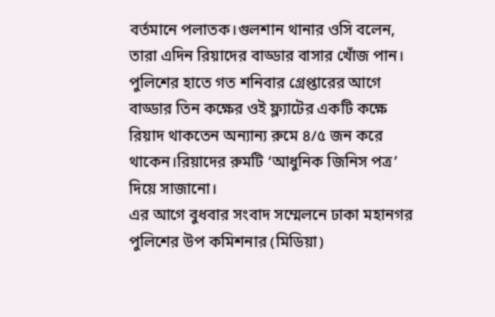বর্তমানে পলাতক।গুলশান থানার ওসি বলেন, তারা এদিন রিয়াদের বাড্ডার বাসার খোঁজ পান। পুলিশের হাতে গত শনিবার গ্রেপ্তারের আগে বাড্ডার তিন কক্ষের ওই ফ্ল্যাটের একটি কক্ষে রিয়াদ থাকতেন অন্যান্য রুমে ৪/৫ জন করে থাকেন।রিয়াদের রুমটি ‘আধুনিক জিনিস পত্র’ দিয়ে সাজানো।
এর আগে বুধবার সংবাদ সম্মেলনে ঢাকা মহানগর পুলিশের উপ কমিশনার (মিডিয়া)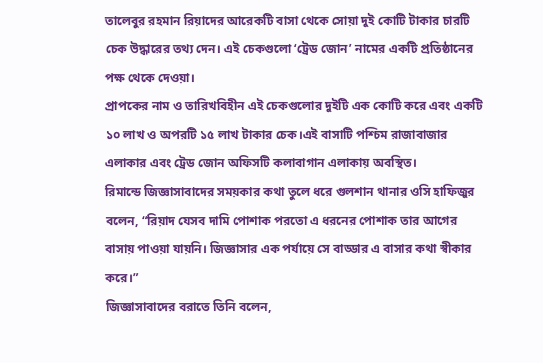তালেবুর রহমান রিয়াদের আরেকটি বাসা থেকে সোয়া দুই কোটি টাকার চারটি চেক উদ্ধারের তথ্য দেন। এই চেকগুলো ‘ট্রেড জোন’ নামের একটি প্রতিষ্ঠানের পক্ষ থেকে দেওয়া।
প্রাপকের নাম ও তারিখবিহীন এই চেকগুলোর দুইটি এক কোটি করে এবং একটি ১০ লাখ ও অপরটি ১৫ লাখ টাকার চেক।এই বাসাটি পশ্চিম রাজাবাজার এলাকার এবং ট্রেড জোন অফিসটি কলাবাগান এলাকায় অবস্থিত।
রিমান্ডে জিজ্ঞাসাবাদের সময়কার কথা তুলে ধরে গুলশান থানার ওসি হাফিজুর বলেন, “রিয়াদ যেসব দামি পোশাক পরতো এ ধরনের পোশাক তার আগের বাসায় পাওয়া যায়নি। জিজ্ঞাসার এক পর্যায়ে সে বাড্ডার এ বাসার কথা স্বীকার করে।”
জিজ্ঞাসাবাদের বরাতে তিনি বলেন,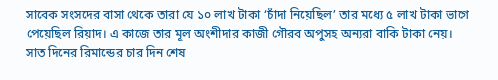সাবেক সংসদের বাসা থেকে তারা যে ১০ লাখ টাকা ‘চাঁদা নিয়েছিল’ তার মধ্যে ৫ লাখ টাকা ভাগে পেয়েছিল রিয়াদ। এ কাজে তার মূল অংশীদার কাজী গৌরব অপুসহ অন্যরা বাকি টাকা নেয়।
সাত দিনের রিমান্ডের চার দিন শেষ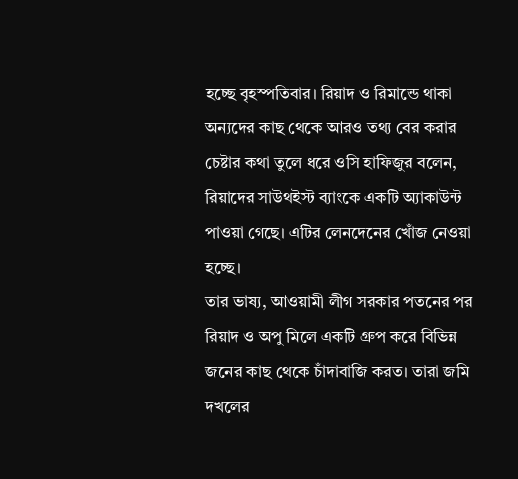হচ্ছে বৃহস্পতিবার। রিয়াদ ও রিমান্ডে থাকা অন্যদের কাছ থেকে আরও তথ্য বের করার চেষ্টার কথা তুলে ধরে ওসি হাফিজুর বলেন, রিয়াদের সাউথইস্ট ব্যাংকে একটি অ্যাকাউন্ট পাওয়া গেছে। এটির লেনদেনের খোঁজ নেওয়া হচ্ছে।
তার ভাষ্য, আওয়ামী লীগ সরকার পতনের পর রিয়াদ ও অপু মিলে একটি গ্রুপ করে বিভিন্ন জনের কাছ থেকে চাঁদাবাজি করত। তারা জমি দখলের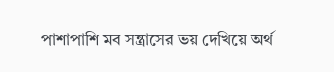পাশাপাশি মব সন্ত্রাসের ভয় দেখিয়ে অর্থ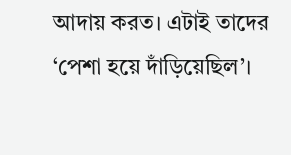আদায় করত। এটাই তাদের ‘পেশা হয়ে দাঁড়িয়েছিল’।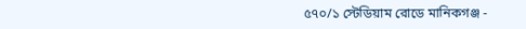৫৭০/১ স্টেডিয়াম রোডে মানিকগঞ্জ -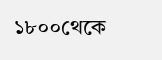১৮০০থেকে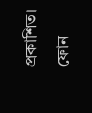প্রকাশিত। ফোন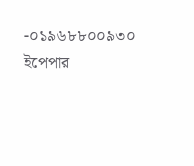-০১৯৬৮৮০০৯৩০
ইপেপার